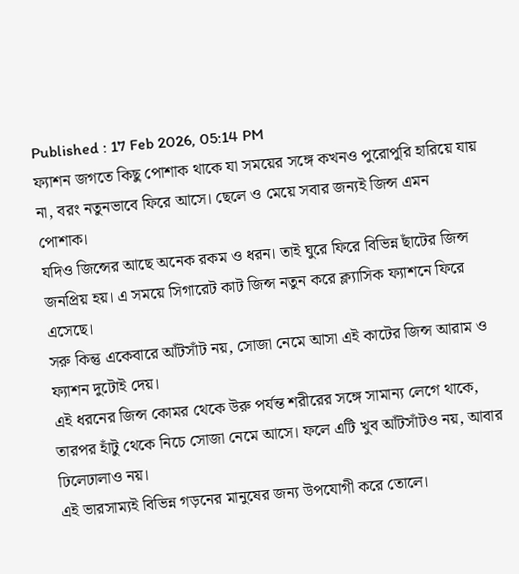Published : 17 Feb 2026, 05:14 PM
ফ্যাশন জগতে কিছু পোশাক থাকে যা সময়ের সঙ্গে কখনও পুরোপুরি হারিয়ে যায় না, বরং নতুনভাবে ফিরে আসে। ছেলে ও মেয়ে সবার জন্যই জিন্স এমন পোশাক।
যদিও জিন্সের আছে অনেক রকম ও ধরন। তাই ঘুরে ফিরে বিভিন্ন ছাঁটের জিন্স জনপ্রিয় হয়। এ সময়ে সিগারেট কাট জিন্স নতুন করে ক্ল্যাসিক ফ্যাশনে ফিরে এসেছে।
সরু কিন্তু একেবারে আঁটসাঁট নয়, সোজা নেমে আসা এই কাটের জিন্স আরাম ও ফ্যাশন দুটোই দেয়।
এই ধরনের জিন্স কোমর থেকে উরু পর্যন্ত শরীরের সঙ্গে সামান্য লেগে থাকে, তারপর হাঁটু থেকে নিচে সোজা নেমে আসে। ফলে এটি খুব আঁটসাঁটও নয়, আবার ঢিলেঢালাও নয়।
এই ভারসাম্যই বিভিন্ন গড়নের মানুষের জন্য উপযোগী করে তোলে।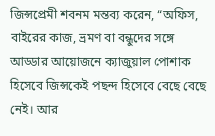জিন্সপ্রেমী শবনম মন্তব্য করেন, “অফিস, বাইরের কাজ, ভ্রমণ বা বন্ধুদের সঙ্গে আড্ডার আয়োজনে ক্যাজুয়াল পোশাক হিসেবে জিন্সকেই পছন্দ হিসেবে বেছে বেছে নেই। আর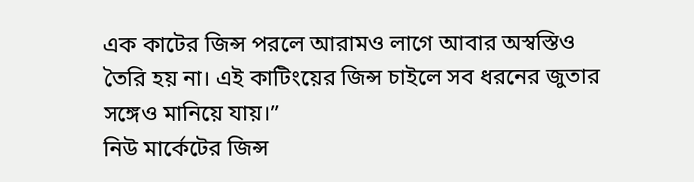এক কাটের জিন্স পরলে আরামও লাগে আবার অস্বস্তিও তৈরি হয় না। এই কাটিংয়ের জিন্স চাইলে সব ধরনের জুতার সঙ্গেও মানিয়ে যায়।”
নিউ মার্কেটের জিন্স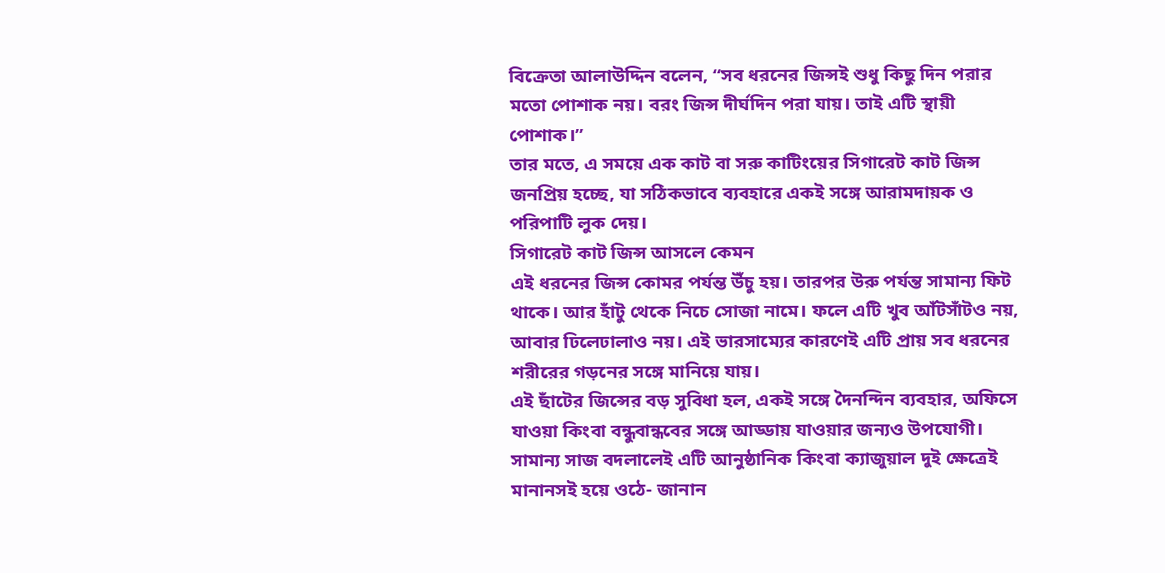বিক্রেতা আলাউদ্দিন বলেন, “সব ধরনের জিন্সই শুধু কিছু দিন পরার মতো পোশাক নয়। বরং জিন্স দীর্ঘদিন পরা যায়। তাই এটি স্থায়ী পোশাক।”
তার মতে, এ সময়ে এক কাট বা সরু কাটিংয়ের সিগারেট কাট জিন্স জনপ্রিয় হচ্ছে, যা সঠিকভাবে ব্যবহারে একই সঙ্গে আরামদায়ক ও পরিপাটি লুক দেয়।
সিগারেট কাট জিন্স আসলে কেমন
এই ধরনের জিন্স কোমর পর্যন্ত উঁচু হয়। তারপর উরু পর্যন্ত সামান্য ফিট থাকে। আর হাঁটু থেকে নিচে সোজা নামে। ফলে এটি খুব আঁটসাঁটও নয়, আবার ঢিলেঢালাও নয়। এই ভারসাম্যের কারণেই এটি প্রায় সব ধরনের শরীরের গড়নের সঙ্গে মানিয়ে যায়।
এই ছাঁটের জিন্সের বড় সুবিধা হল, একই সঙ্গে দৈনন্দিন ব্যবহার, অফিসে যাওয়া কিংবা বন্ধুবান্ধবের সঙ্গে আড্ডায় যাওয়ার জন্যও উপযোগী।
সামান্য সাজ বদলালেই এটি আনুষ্ঠানিক কিংবা ক্যাজুয়াল দুই ক্ষেত্রেই মানানসই হয়ে ওঠে- জানান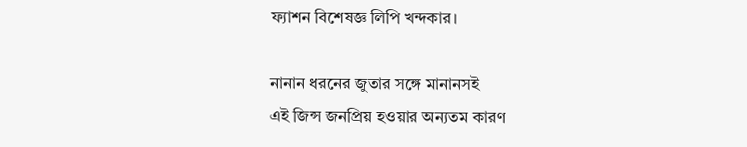ফ্যাশন বিশেষজ্ঞ লিপি খন্দকার।

নানান ধরনের জুতার সঙ্গে মানানসই
এই জিন্স জনপ্রিয় হওয়ার অন্যতম কারণ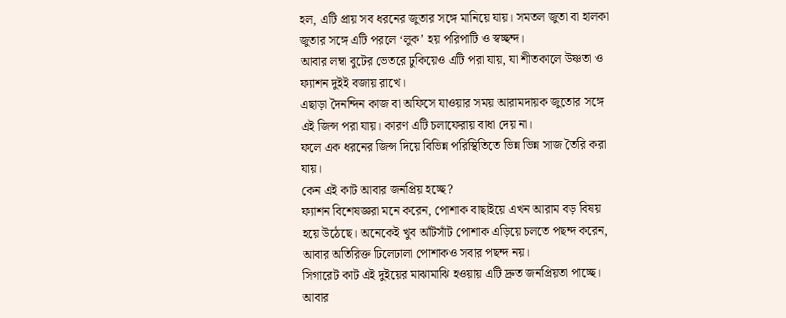হল, এটি প্রায় সব ধরনের জুতার সঙ্গে মানিয়ে যায়। সমতল জুতা বা হালকা জুতার সঙ্গে এটি পরলে ‘লুক’ হয় পরিপাটি ও স্বচ্ছন্দ।
আবার লম্বা বুটের ভেতরে ঢুকিয়েও এটি পরা যায়, যা শীতকালে উষ্ণতা ও ফ্যাশন দুইই বজায় রাখে।
এছাড়া দৈনন্দিন কাজ বা অফিসে যাওয়ার সময় আরামদায়ক জুতোর সঙ্গে এই জিন্স পরা যায়। কারণ এটি চলাফেরায় বাধা দেয় না।
ফলে এক ধরনের জিন্স দিয়ে বিভিন্ন পরিস্থিতিতে ভিন্ন ভিন্ন সাজ তৈরি করা যায়।
কেন এই কাট আবার জনপ্রিয় হচ্ছে?
ফ্যাশন বিশেষজ্ঞরা মনে করেন, পোশাক বাছাইয়ে এখন আরাম বড় বিষয় হয়ে উঠেছে। অনেকেই খুব আঁটসাঁট পোশাক এড়িয়ে চলতে পছন্দ করেন, আবার অতিরিক্ত ঢিলেঢালা পোশাকও সবার পছন্দ নয়।
সিগারেট কাট এই দুইয়ের মাঝামাঝি হওয়ায় এটি দ্রুত জনপ্রিয়তা পাচ্ছে।
আবার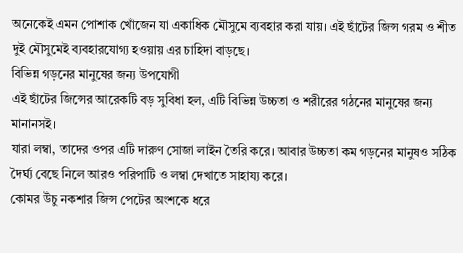অনেকেই এমন পোশাক খোঁজেন যা একাধিক মৌসুমে ব্যবহার করা যায়। এই ছাঁটের জিন্স গরম ও শীত দুই মৌসুমেই ব্যবহারযোগ্য হওয়ায় এর চাহিদা বাড়ছে।
বিভিন্ন গড়নের মানুষের জন্য উপযোগী
এই ছাঁটের জিন্সের আরেকটি বড় সুবিধা হল, এটি বিভিন্ন উচ্চতা ও শরীরের গঠনের মানুষের জন্য মানানসই।
যারা লম্বা, তাদের ওপর এটি দারুণ সোজা লাইন তৈরি করে। আবার উচ্চতা কম গড়নের মানুষও সঠিক দৈর্ঘ্য বেছে নিলে আরও পরিপাটি ও লম্বা দেখাতে সাহায্য করে।
কোমর উঁচু নকশার জিন্স পেটের অংশকে ধরে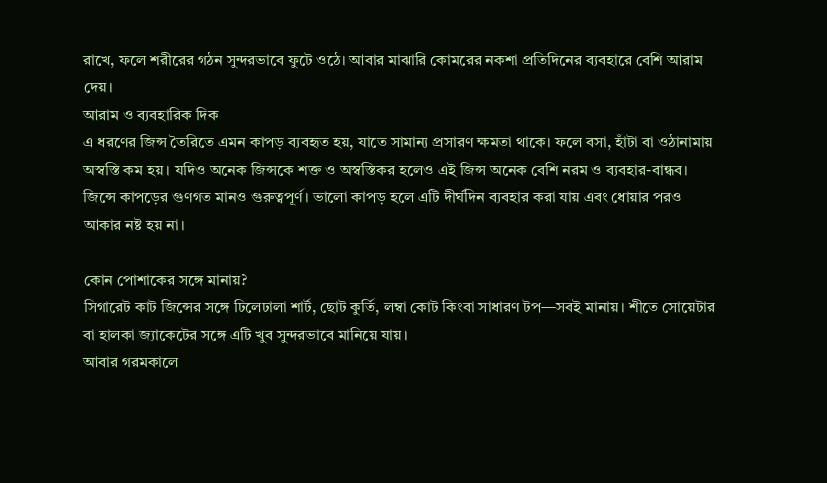রাখে, ফলে শরীরের গঠন সুন্দরভাবে ফুটে ওঠে। আবার মাঝারি কোমরের নকশা প্রতিদিনের ব্যবহারে বেশি আরাম দেয়।
আরাম ও ব্যবহারিক দিক
এ ধরণের জিন্স তৈরিতে এমন কাপড় ব্যবহৃত হয়, যাতে সামান্য প্রসারণ ক্ষমতা থাকে। ফলে বসা, হাঁটা বা ওঠানামায় অস্বস্তি কম হয়। যদিও অনেক জিন্সকে শক্ত ও অস্বস্তিকর হলেও এই জিন্স অনেক বেশি নরম ও ব্যবহার-বান্ধব।
জিন্সে কাপড়ের গুণগত মানও গুরুত্বপূর্ণ। ভালো কাপড় হলে এটি দীর্ঘদিন ব্যবহার করা যায় এবং ধোয়ার পরও আকার নষ্ট হয় না।

কোন পোশাকের সঙ্গে মানায়?
সিগারেট কাট জিন্সের সঙ্গে ঢিলেঢালা শার্ট, ছোট কুর্তি, লম্বা কোট কিংবা সাধারণ টপ—সবই মানায়। শীতে সোয়েটার বা হালকা জ্যাকেটের সঙ্গে এটি খুব সুন্দরভাবে মানিয়ে যায়।
আবার গরমকালে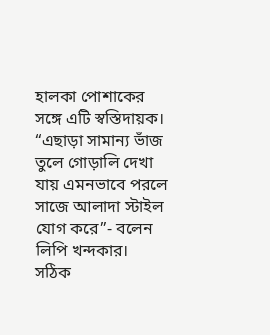হালকা পোশাকের সঙ্গে এটি স্বস্তিদায়ক।
“এছাড়া সামান্য ভাঁজ তুলে গোড়ালি দেখা যায় এমনভাবে পরলে সাজে আলাদা স্টাইল যোগ করে”- বলেন লিপি খন্দকার।
সঠিক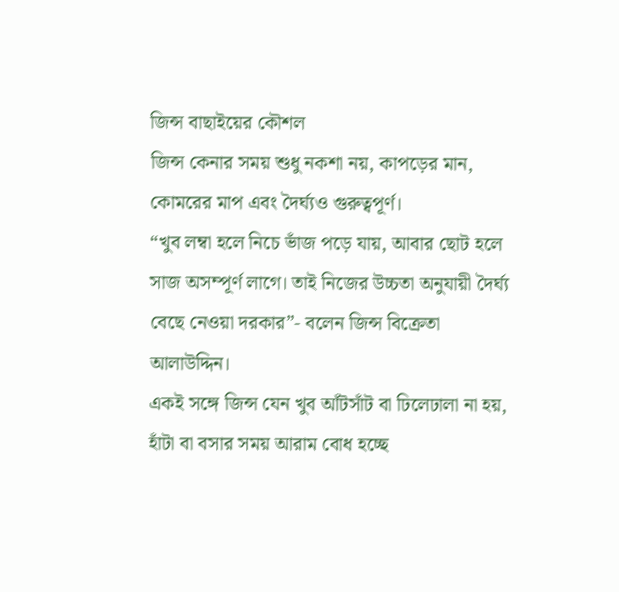জিন্স বাছাইয়ের কৌশল
জিন্স কেনার সময় শুধু নকশা নয়, কাপড়ের মান, কোমরের মাপ এবং দৈর্ঘ্যও গুরুত্বপূর্ণ।
“খুব লম্বা হলে নিচে ভাঁজ পড়ে যায়, আবার ছোট হলে সাজ অসম্পূর্ণ লাগে। তাই নিজের উচ্চতা অনুযায়ী দৈর্ঘ্য বেছে নেওয়া দরকার”- বলেন জিন্স বিক্রেতা আলাউদ্দিন।
একই সঙ্গে জিন্স যেন খুব আঁটসাঁট বা ঢিলেঢালা না হয়, হাঁটা বা বসার সময় আরাম বোধ হচ্ছে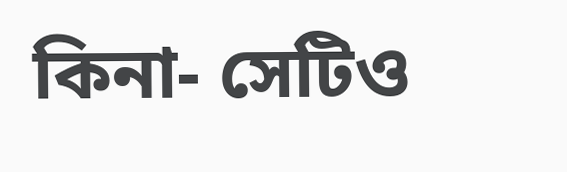কিনা- সেটিও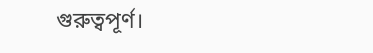গুরুত্বপূর্ণ।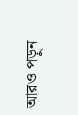আরও পড়ুন